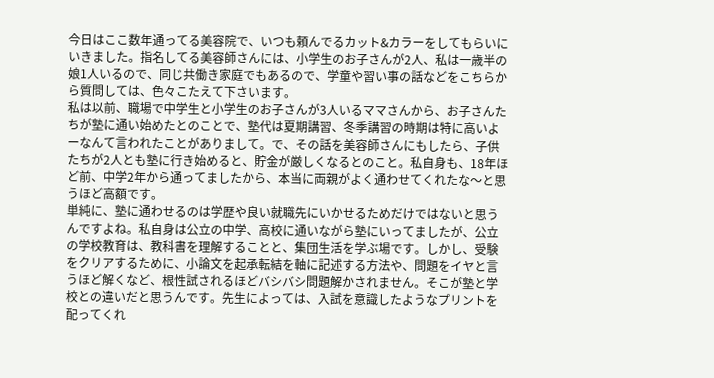今日はここ数年通ってる美容院で、いつも頼んでるカット&カラーをしてもらいにいきました。指名してる美容師さんには、小学生のお子さんが2人、私は一歳半の娘1人いるので、同じ共働き家庭でもあるので、学童や習い事の話などをこちらから質問しては、色々こたえて下さいます。
私は以前、職場で中学生と小学生のお子さんが3人いるママさんから、お子さんたちが塾に通い始めたとのことで、塾代は夏期講習、冬季講習の時期は特に高いよーなんて言われたことがありまして。で、その話を美容師さんにもしたら、子供たちが2人とも塾に行き始めると、貯金が厳しくなるとのこと。私自身も、18年ほど前、中学2年から通ってましたから、本当に両親がよく通わせてくれたな〜と思うほど高額です。
単純に、塾に通わせるのは学歴や良い就職先にいかせるためだけではないと思うんですよね。私自身は公立の中学、高校に通いながら塾にいってましたが、公立の学校教育は、教科書を理解することと、集団生活を学ぶ場です。しかし、受験をクリアするために、小論文を起承転結を軸に記述する方法や、問題をイヤと言うほど解くなど、根性試されるほどバシバシ問題解かされません。そこが塾と学校との違いだと思うんです。先生によっては、入試を意識したようなプリントを配ってくれ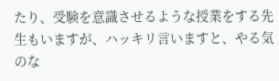たり、受験を意識させるような授業をする先生もいますが、ハッキリ言いますと、やる気のな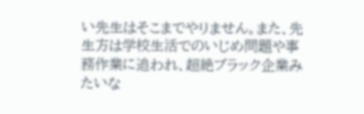い先生はそこまでやりません。また、先生方は学校生活でのいじめ問題や事務作業に追われ、超絶ブラック企業みたいな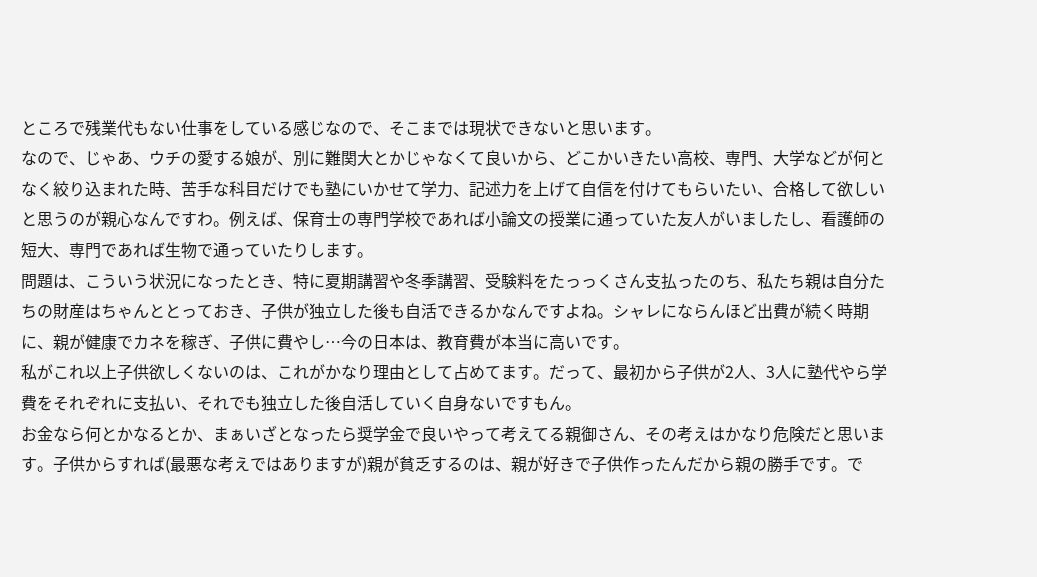ところで残業代もない仕事をしている感じなので、そこまでは現状できないと思います。
なので、じゃあ、ウチの愛する娘が、別に難関大とかじゃなくて良いから、どこかいきたい高校、専門、大学などが何となく絞り込まれた時、苦手な科目だけでも塾にいかせて学力、記述力を上げて自信を付けてもらいたい、合格して欲しいと思うのが親心なんですわ。例えば、保育士の専門学校であれば小論文の授業に通っていた友人がいましたし、看護師の短大、専門であれば生物で通っていたりします。
問題は、こういう状況になったとき、特に夏期講習や冬季講習、受験料をたっっくさん支払ったのち、私たち親は自分たちの財産はちゃんととっておき、子供が独立した後も自活できるかなんですよね。シャレにならんほど出費が続く時期に、親が健康でカネを稼ぎ、子供に費やし…今の日本は、教育費が本当に高いです。
私がこれ以上子供欲しくないのは、これがかなり理由として占めてます。だって、最初から子供が2人、3人に塾代やら学費をそれぞれに支払い、それでも独立した後自活していく自身ないですもん。
お金なら何とかなるとか、まぁいざとなったら奨学金で良いやって考えてる親御さん、その考えはかなり危険だと思います。子供からすれば(最悪な考えではありますが)親が貧乏するのは、親が好きで子供作ったんだから親の勝手です。で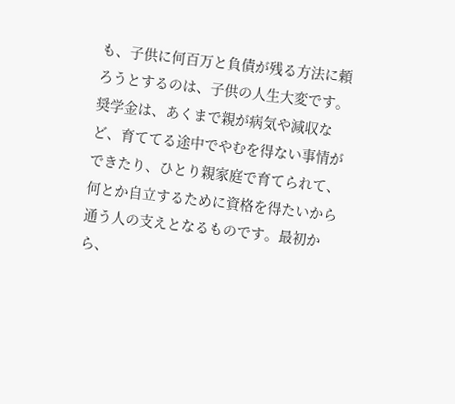も、子供に何百万と負債が残る方法に頼ろうとするのは、子供の人生大変です。奨学金は、あくまで親が病気や減収など、育ててる途中でやむを得ない事情ができたり、ひとり親家庭で育てられて、何とか自立するために資格を得たいから通う人の支えとなるものです。最初から、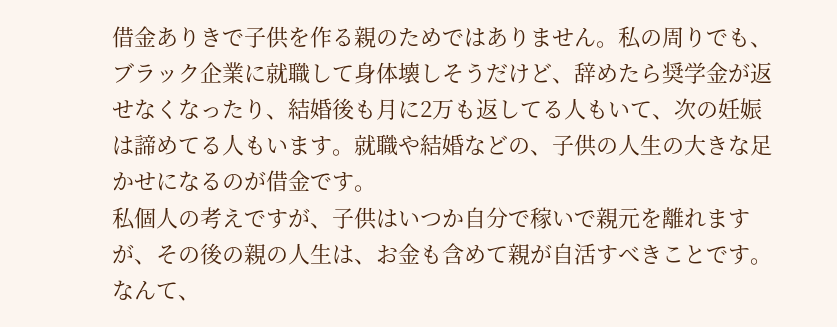借金ありきで子供を作る親のためではありません。私の周りでも、ブラック企業に就職して身体壊しそうだけど、辞めたら奨学金が返せなくなったり、結婚後も月に2万も返してる人もいて、次の妊娠は諦めてる人もいます。就職や結婚などの、子供の人生の大きな足かせになるのが借金です。
私個人の考えですが、子供はいつか自分で稼いで親元を離れますが、その後の親の人生は、お金も含めて親が自活すべきことです。
なんて、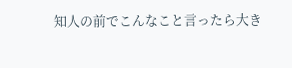知人の前でこんなこと言ったら大き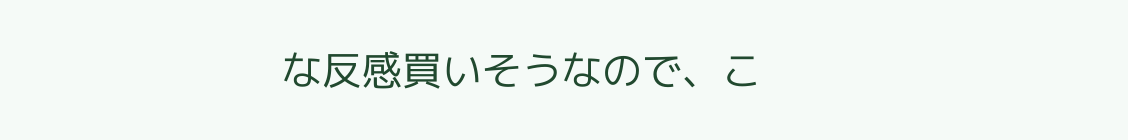な反感買いそうなので、こ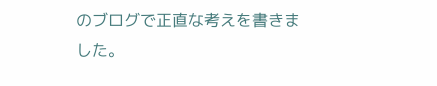のブログで正直な考えを書きました。